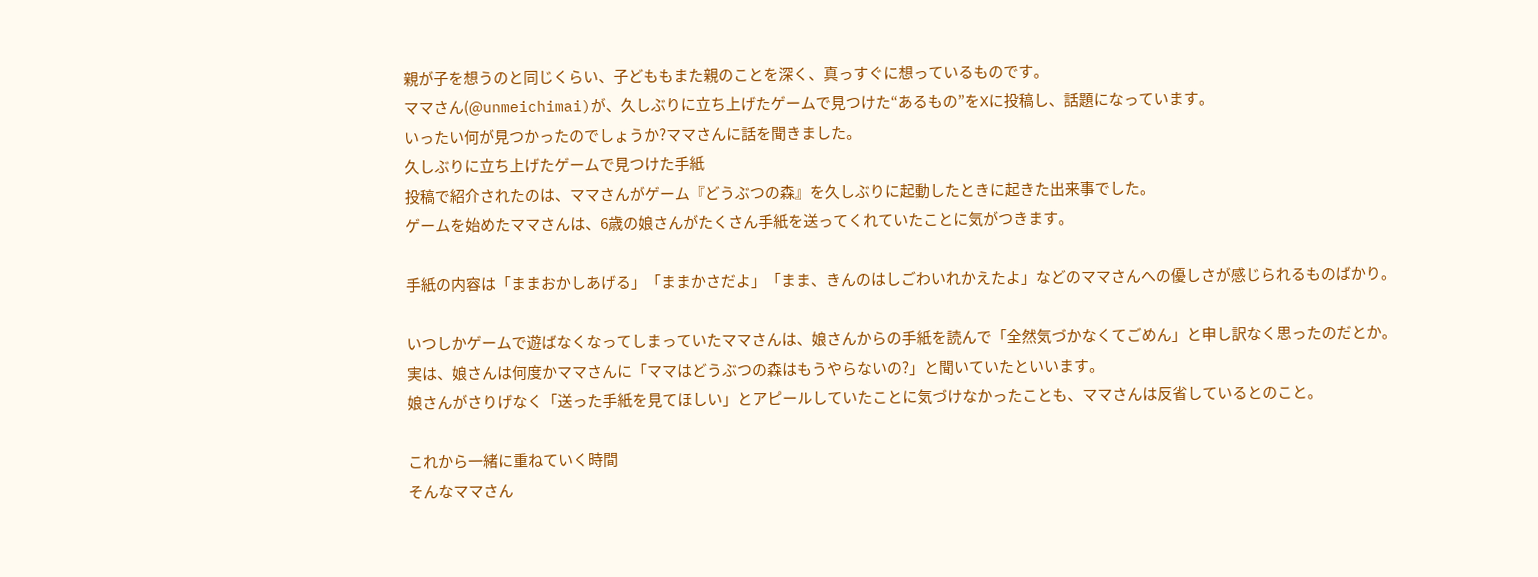親が子を想うのと同じくらい、子どももまた親のことを深く、真っすぐに想っているものです。
ママさん(@unmeichimai)が、久しぶりに立ち上げたゲームで見つけた“あるもの”をXに投稿し、話題になっています。
いったい何が見つかったのでしょうか?ママさんに話を聞きました。
久しぶりに立ち上げたゲームで見つけた手紙
投稿で紹介されたのは、ママさんがゲーム『どうぶつの森』を久しぶりに起動したときに起きた出来事でした。
ゲームを始めたママさんは、6歳の娘さんがたくさん手紙を送ってくれていたことに気がつきます。

手紙の内容は「ままおかしあげる」「ままかさだよ」「まま、きんのはしごわいれかえたよ」などのママさんへの優しさが感じられるものばかり。

いつしかゲームで遊ばなくなってしまっていたママさんは、娘さんからの手紙を読んで「全然気づかなくてごめん」と申し訳なく思ったのだとか。
実は、娘さんは何度かママさんに「ママはどうぶつの森はもうやらないの?」と聞いていたといいます。
娘さんがさりげなく「送った手紙を見てほしい」とアピールしていたことに気づけなかったことも、ママさんは反省しているとのこと。

これから一緒に重ねていく時間
そんなママさん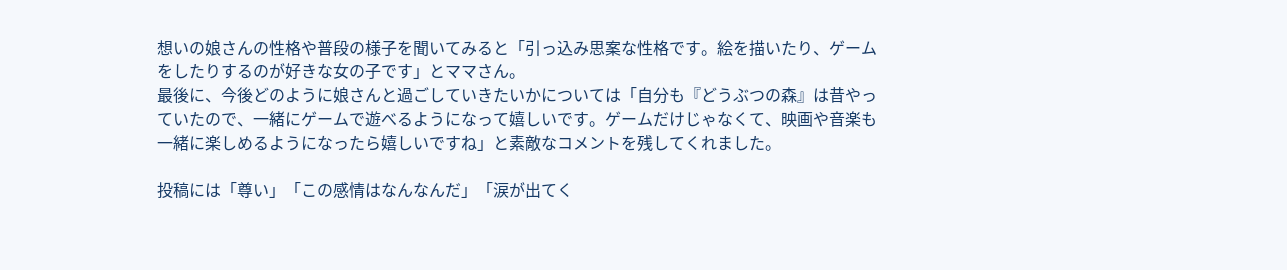想いの娘さんの性格や普段の様子を聞いてみると「引っ込み思案な性格です。絵を描いたり、ゲームをしたりするのが好きな女の子です」とママさん。
最後に、今後どのように娘さんと過ごしていきたいかについては「自分も『どうぶつの森』は昔やっていたので、一緒にゲームで遊べるようになって嬉しいです。ゲームだけじゃなくて、映画や音楽も一緒に楽しめるようになったら嬉しいですね」と素敵なコメントを残してくれました。

投稿には「尊い」「この感情はなんなんだ」「涙が出てく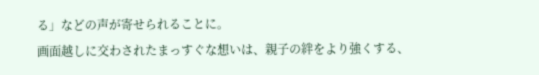る」などの声が寄せられることに。
画面越しに交わされたまっすぐな想いは、親子の絆をより強くする、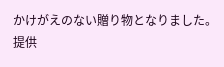かけがえのない贈り物となりました。
提供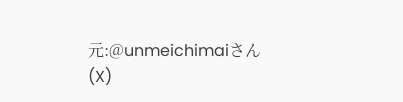元:@unmeichimaiさん(X)